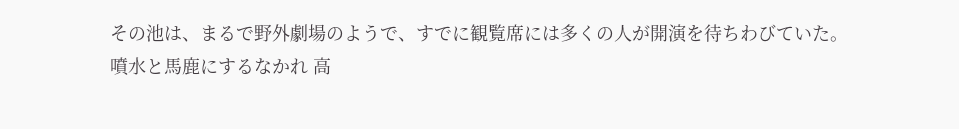その池は、まるで野外劇場のようで、すでに観覧席には多くの人が開演を待ちわびていた。
噴水と馬鹿にするなかれ 高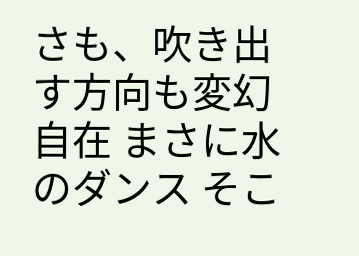さも、吹き出す方向も変幻自在 まさに水のダンス そこ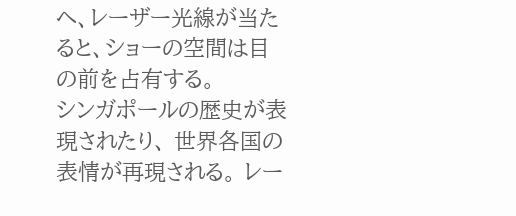へ、レーザー光線が当たると、ショーの空間は目の前を占有する。
シンガポールの歴史が表現されたり、 世界各国の表情が再現される。 レー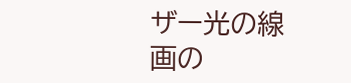ザー光の線画の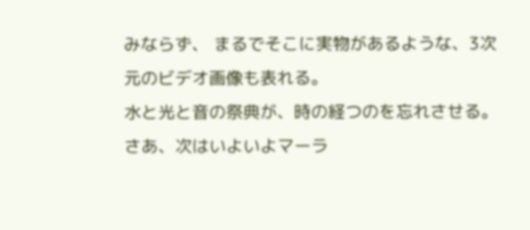みならず、 まるでそこに実物があるような、3次元のビデオ画像も表れる。
水と光と音の祭典が、時の経つのを忘れさせる。
さあ、次はいよいよマーラ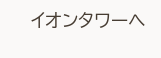イオンタワーへ